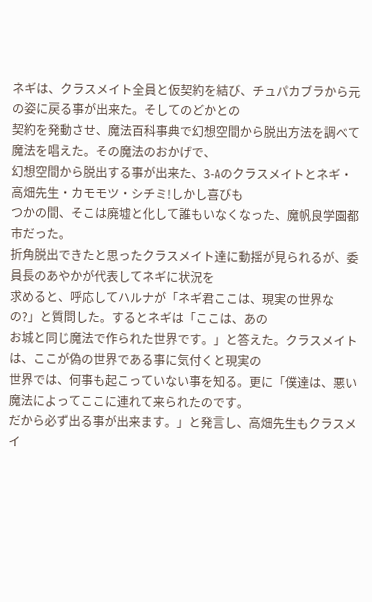ネギは、クラスメイト全員と仮契約を結び、チュパカブラから元の姿に戻る事が出来た。そしてのどかとの
契約を発動させ、魔法百科事典で幻想空間から脱出方法を調べて魔法を唱えた。その魔法のおかげで、
幻想空間から脱出する事が出来た、3-Aのクラスメイトとネギ・高畑先生・カモモツ・シチミ!しかし喜びも
つかの間、そこは廃墟と化して誰もいなくなった、魔帆良学園都市だった。
折角脱出できたと思ったクラスメイト達に動揺が見られるが、委員長のあやかが代表してネギに状況を
求めると、呼応してハルナが「ネギ君ここは、現実の世界なの?」と質問した。するとネギは「ここは、あの
お城と同じ魔法で作られた世界です。」と答えた。クラスメイトは、ここが偽の世界である事に気付くと現実の
世界では、何事も起こっていない事を知る。更に「僕達は、悪い魔法によってここに連れて来られたのです。
だから必ず出る事が出来ます。」と発言し、高畑先生もクラスメイ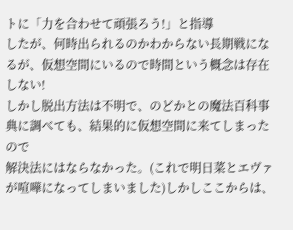トに「力を合わせて頑張ろう!」と指導
したが、何時出られるのかわからない長期戦になるが、仮想空間にいるので時間という概念は存在しない!
しかし脱出方法は不明で、のどかとの魔法百科事典に調べても、結果的に仮想空間に来てしまったので
解決法にはならなかった。(これで明日菜とエヴァが喧嘩になってしまいました)しかしここからは、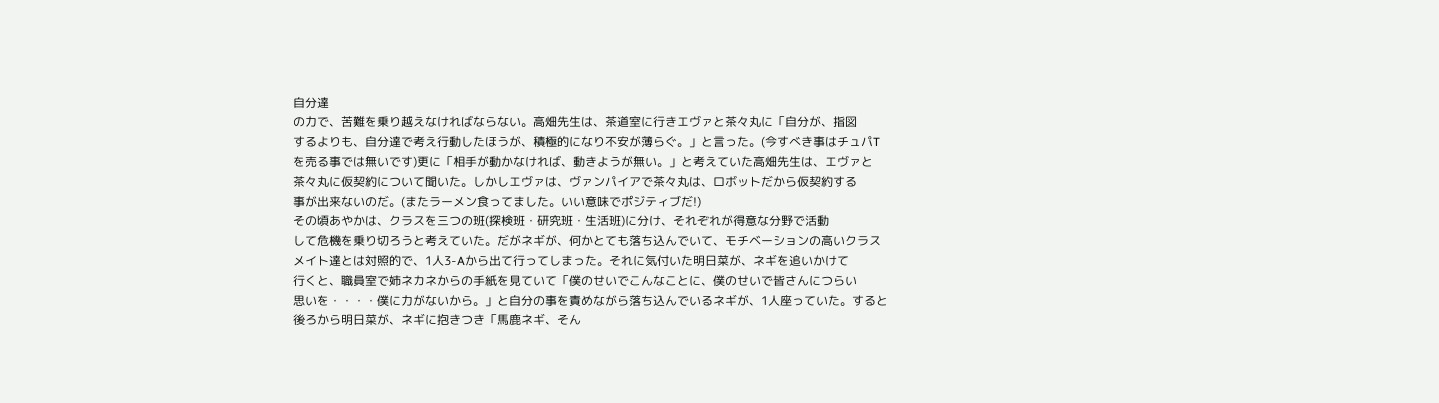自分達
の力で、苦難を乗り越えなければならない。高畑先生は、茶道室に行きエヴァと茶々丸に「自分が、指図
するよりも、自分達で考え行動したほうが、積極的になり不安が薄らぐ。」と言った。(今すべき事はチュパT
を売る事では無いです)更に「相手が動かなければ、動きようが無い。」と考えていた高畑先生は、エヴァと
茶々丸に仮契約について聞いた。しかしエヴァは、ヴァンパイアで茶々丸は、ロボットだから仮契約する
事が出来ないのだ。(またラーメン食ってました。いい意味でポジティブだ!)
その頃あやかは、クラスを三つの班(探検班・研究班・生活班)に分け、それぞれが得意な分野で活動
して危機を乗り切ろうと考えていた。だがネギが、何かとても落ち込んでいて、モチベーションの高いクラス
メイト達とは対照的で、1人3-Aから出て行ってしまった。それに気付いた明日菜が、ネギを追いかけて
行くと、職員室で姉ネカネからの手紙を見ていて「僕のせいでこんなことに、僕のせいで皆さんにつらい
思いを・・・・僕に力がないから。」と自分の事を責めながら落ち込んでいるネギが、1人座っていた。すると
後ろから明日菜が、ネギに抱きつき「馬鹿ネギ、そん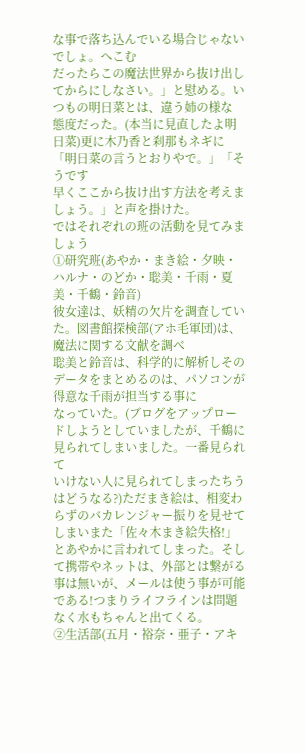な事で落ち込んでいる場合じゃないでしょ。へこむ
だったらこの魔法世界から抜け出してからにしなさい。」と慰める。いつもの明日菜とは、違う姉の様な
態度だった。(本当に見直したよ明日菜)更に木乃香と刹那もネギに「明日菜の言うとおりやで。」「そうです
早くここから抜け出す方法を考えましょう。」と声を掛けた。
ではそれぞれの班の活動を見てみましょう
①研究班(あやか・まき絵・夕映・ハルナ・のどか・聡美・千雨・夏美・千鶴・鈴音)
彼女達は、妖精の欠片を調査していた。図書館探検部(アホ毛軍団)は、魔法に関する文献を調べ
聡美と鈴音は、科学的に解析しそのデータをまとめるのは、パソコンが得意な千雨が担当する事に
なっていた。(ブログをアップロードしようとしていましたが、千鶴に見られてしまいました。一番見られて
いけない人に見られてしまったちうはどうなる?)ただまき絵は、相変わらずのバカレンジャー振りを見せて
しまいまた「佐々木まき絵失格!」とあやかに言われてしまった。そして携帯やネットは、外部とは繋がる
事は無いが、メールは使う事が可能である!つまりライフラインは問題なく水もちゃんと出てくる。
②生活部(五月・裕奈・亜子・アキ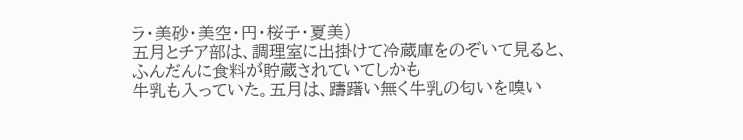ラ・美砂・美空・円・桜子・夏美)
五月とチア部は、調理室に出掛けて冷蔵庫をのぞいて見ると、ふんだんに食料が貯蔵されていてしかも
牛乳も入っていた。五月は、躊躇い無く牛乳の匂いを嗅い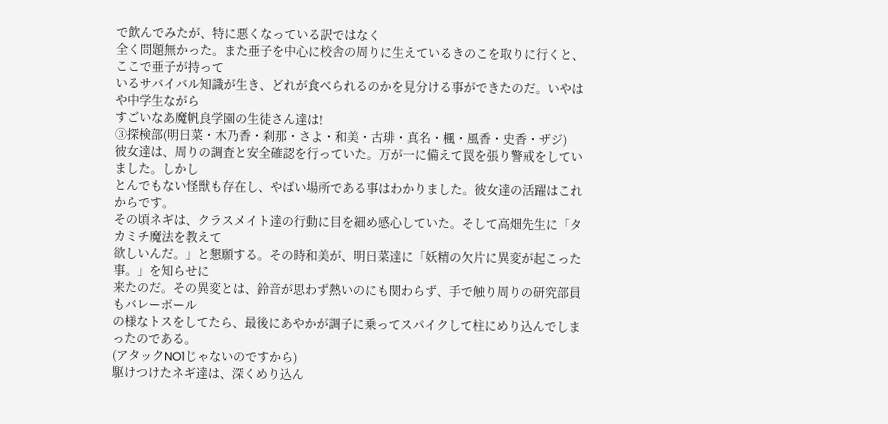で飲んでみたが、特に悪くなっている訳ではなく
全く問題無かった。また亜子を中心に校舎の周りに生えているきのこを取りに行くと、ここで亜子が持って
いるサバイバル知識が生き、どれが食べられるのかを見分ける事ができたのだ。いやはや中学生ながら
すごいなあ魔帆良学園の生徒さん達は!
③探検部(明日菜・木乃香・刹那・さよ・和美・古琲・真名・楓・風香・史香・ザジ)
彼女達は、周りの調査と安全確認を行っていた。万が一に備えて罠を張り警戒をしていました。しかし
とんでもない怪獣も存在し、やばい場所である事はわかりました。彼女達の活躍はこれからです。
その頃ネギは、クラスメイト達の行動に目を細め感心していた。そして高畑先生に「タカミチ魔法を教えて
欲しいんだ。」と懇願する。その時和美が、明日菜達に「妖精の欠片に異変が起こった事。」を知らせに
来たのだ。その異変とは、鈴音が思わず熱いのにも関わらず、手で触り周りの研究部員もバレーボール
の様なトスをしてたら、最後にあやかが調子に乗ってスパイクして柱にめり込んでしまったのである。
(アタックNO1じゃないのですから)
駆けつけたネギ達は、深くめり込ん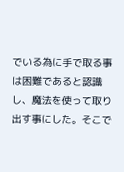でいる為に手で取る事は困難であると認識し、魔法を使って取り
出す事にした。そこで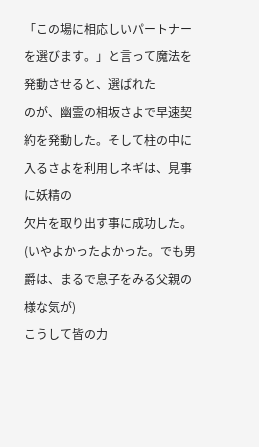「この場に相応しいパートナーを選びます。」と言って魔法を発動させると、選ばれた
のが、幽霊の相坂さよで早速契約を発動した。そして柱の中に入るさよを利用しネギは、見事に妖精の
欠片を取り出す事に成功した。(いやよかったよかった。でも男爵は、まるで息子をみる父親の様な気が)
こうして皆の力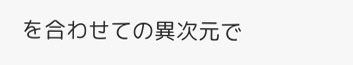を合わせての異次元で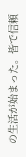の生活が始まった。皆で信頼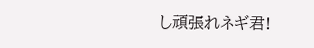し頑張れネギ君!